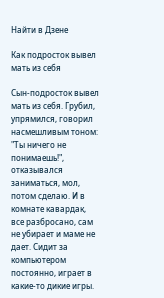Найти в Дзене

Как подросток вывел мать из себя

Сын-подросток вывел мать из себя. Грубил, упрямился, говорил насмешливым тоном: "Ты ничего не понимаешь!", отказывался заниматься, мол, потом сделаю. И в комнате кавардак, все разбросано, сам не убирает и маме не дает. Сидит за компьютером постоянно, играет в какие-то дикие игры.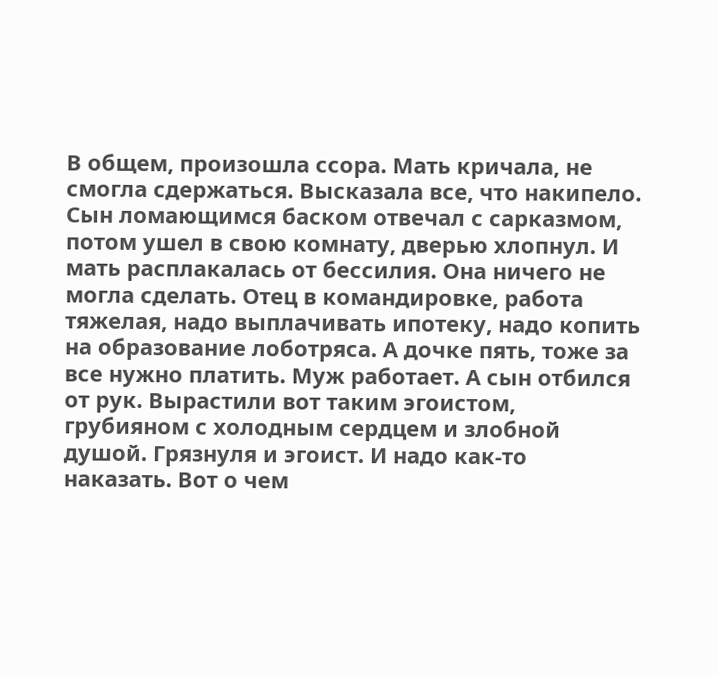В общем, произошла ссора. Мать кричала, не смогла сдержаться. Высказала все, что накипело. Сын ломающимся баском отвечал с сарказмом, потом ушел в свою комнату, дверью хлопнул. И мать расплакалась от бессилия. Она ничего не могла сделать. Отец в командировке, работа тяжелая, надо выплачивать ипотеку, надо копить на образование лоботряса. А дочке пять, тоже за все нужно платить. Муж работает. А сын отбился от рук. Вырастили вот таким эгоистом, грубияном с холодным сердцем и злобной душой. Грязнуля и эгоист. И надо как-то наказать. Вот о чем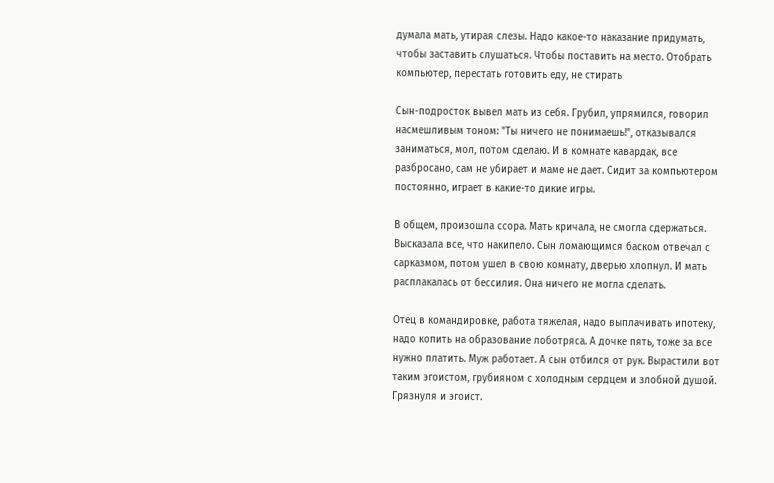думала мать, утирая слезы. Надо какое-то наказание придумать, чтобы заставить слушаться. Чтобы поставить на место. Отобрать компьютер, перестать готовить еду, не стирать

Сын-подросток вывел мать из себя. Грубил, упрямился, говорил насмешливым тоном: "Ты ничего не понимаешь!", отказывался заниматься, мол, потом сделаю. И в комнате кавардак, все разбросано, сам не убирает и маме не дает. Сидит за компьютером постоянно, играет в какие-то дикие игры.

В общем, произошла ссора. Мать кричала, не смогла сдержаться. Высказала все, что накипело. Сын ломающимся баском отвечал с сарказмом, потом ушел в свою комнату, дверью хлопнул. И мать расплакалась от бессилия. Она ничего не могла сделать.

Отец в командировке, работа тяжелая, надо выплачивать ипотеку, надо копить на образование лоботряса. А дочке пять, тоже за все нужно платить. Муж работает. А сын отбился от рук. Вырастили вот таким эгоистом, грубияном с холодным сердцем и злобной душой. Грязнуля и эгоист.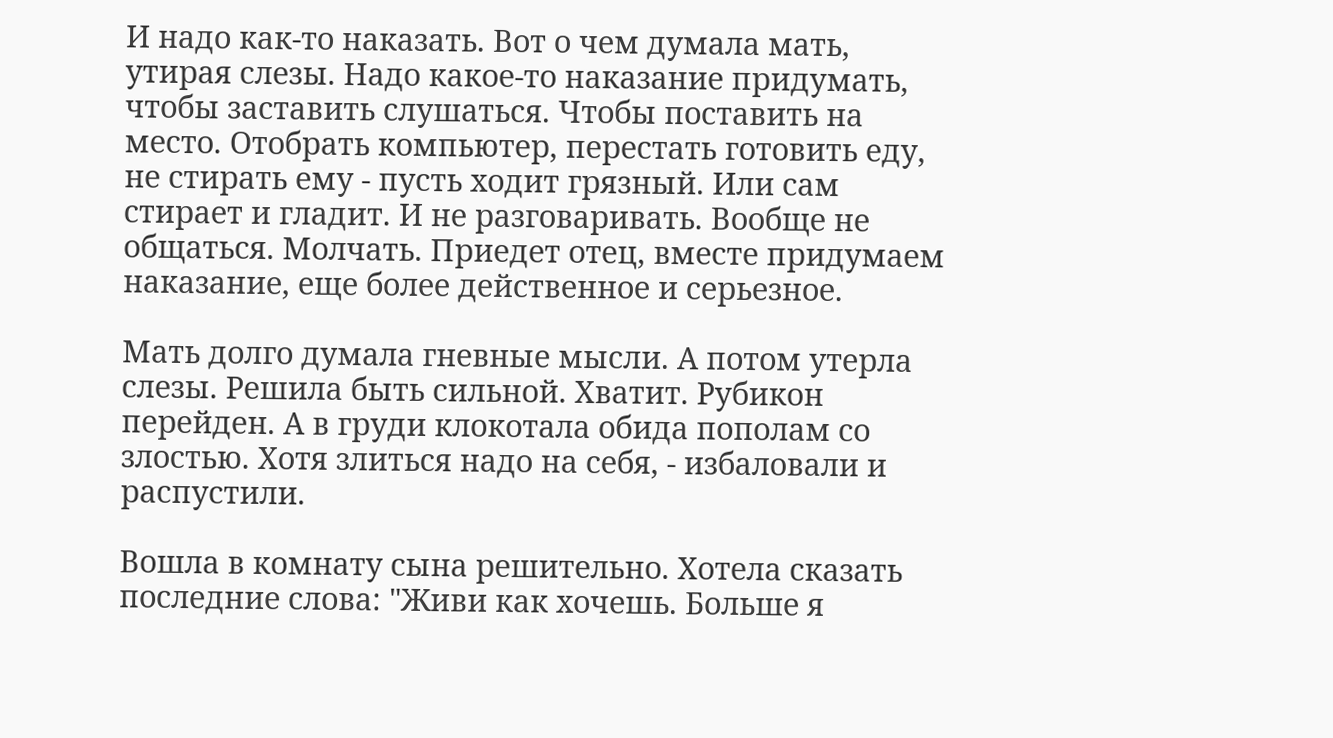И надо как-то наказать. Вот о чем думала мать, утирая слезы. Надо какое-то наказание придумать, чтобы заставить слушаться. Чтобы поставить на место. Отобрать компьютер, перестать готовить еду, не стирать ему - пусть ходит грязный. Или сам стирает и гладит. И не разговаривать. Вообще не общаться. Молчать. Приедет отец, вместе придумаем наказание, еще более действенное и серьезное.

Мать долго думала гневные мысли. А потом утерла слезы. Решила быть сильной. Хватит. Рубикон перейден. А в груди клокотала обида пополам со злостью. Хотя злиться надо на себя, - избаловали и распустили.

Вошла в комнату сына решительно. Хотела сказать последние слова: "Живи как хочешь. Больше я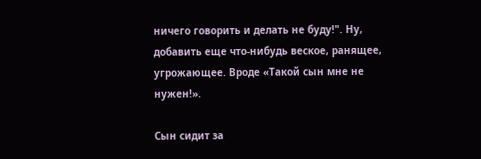ничего говорить и делать не буду!". Ну, добавить еще что-нибудь веское, ранящее, угрожающее. Вроде «Такой сын мне не нужен!».

Сын сидит за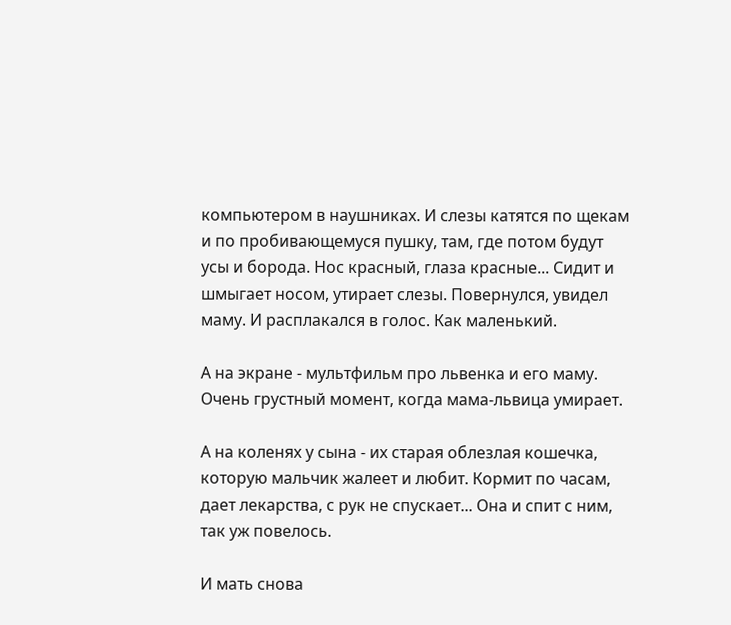компьютером в наушниках. И слезы катятся по щекам и по пробивающемуся пушку, там, где потом будут усы и борода. Нос красный, глаза красные... Сидит и шмыгает носом, утирает слезы. Повернулся, увидел маму. И расплакался в голос. Как маленький.

А на экране - мультфильм про львенка и его маму. Очень грустный момент, когда мама-львица умирает.

А на коленях у сына - их старая облезлая кошечка, которую мальчик жалеет и любит. Кормит по часам, дает лекарства, с рук не спускает... Она и спит с ним, так уж повелось.

И мать снова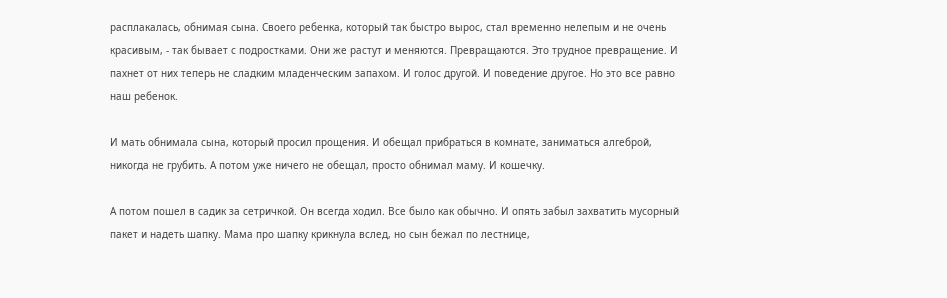расплакалась, обнимая сына. Своего ребенка, который так быстро вырос, стал временно нелепым и не очень красивым, - так бывает с подростками. Они же растут и меняются. Превращаются. Это трудное превращение. И пахнет от них теперь не сладким младенческим запахом. И голос другой. И поведение другое. Но это все равно наш ребенок.

И мать обнимала сына, который просил прощения. И обещал прибраться в комнате, заниматься алгеброй, никогда не грубить. А потом уже ничего не обещал, просто обнимал маму. И кошечку.

А потом пошел в садик за сетричкой. Он всегда ходил. Все было как обычно. И опять забыл захватить мусорный пакет и надеть шапку. Мама про шапку крикнула вслед, но сын бежал по лестнице,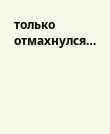только отмахнулся…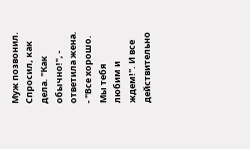Муж позвонил. Спросил, как дела. "Как обычно!", - ответила жена. - "Все хорошо. Мы тебя любим и ждем!". И все действительно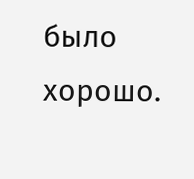было хорошо.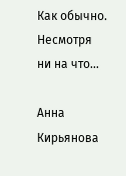Как обычно. Несмотря ни на что…

Анна Кирьянова